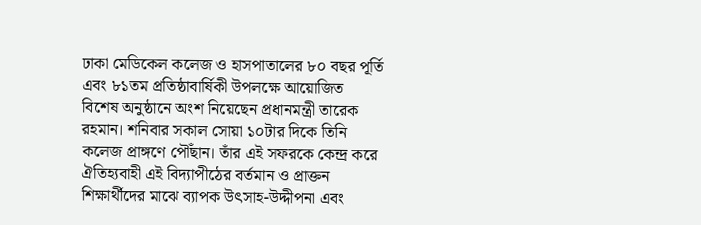ঢাকা মেডিকেল কলেজ ও হাসপাতালের ৮০ বছর পূর্তি এবং ৮১তম প্রতিষ্ঠাবার্ষিকী উপলক্ষে আয়োজিত বিশেষ অনুষ্ঠানে অংশ নিয়েছেন প্রধানমন্ত্রী তারেক রহমান। শনিবার সকাল সোয়া ১০টার দিকে তিনি কলেজ প্রাঙ্গণে পৌঁছান। তাঁর এই সফরকে কেন্দ্র করে ঐতিহ্যবাহী এই বিদ্যাপীঠের বর্তমান ও প্রাক্তন শিক্ষার্থীদের মাঝে ব্যাপক উৎসাহ-উদ্দীপনা এবং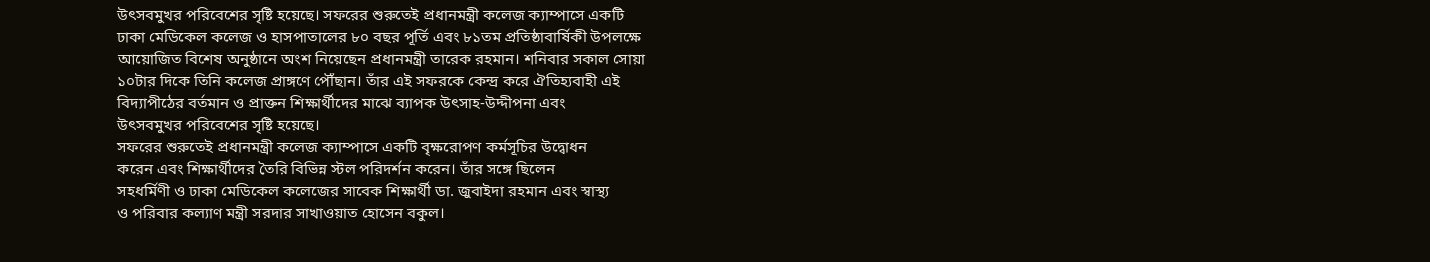উৎসবমুখর পরিবেশের সৃষ্টি হয়েছে। সফরের শুরুতেই প্রধানমন্ত্রী কলেজ ক্যাম্পাসে একটি
ঢাকা মেডিকেল কলেজ ও হাসপাতালের ৮০ বছর পূর্তি এবং ৮১তম প্রতিষ্ঠাবার্ষিকী উপলক্ষে
আয়োজিত বিশেষ অনুষ্ঠানে অংশ নিয়েছেন প্রধানমন্ত্রী তারেক রহমান। শনিবার সকাল সোয়া
১০টার দিকে তিনি কলেজ প্রাঙ্গণে পৌঁছান। তাঁর এই সফরকে কেন্দ্র করে ঐতিহ্যবাহী এই
বিদ্যাপীঠের বর্তমান ও প্রাক্তন শিক্ষার্থীদের মাঝে ব্যাপক উৎসাহ-উদ্দীপনা এবং
উৎসবমুখর পরিবেশের সৃষ্টি হয়েছে।
সফরের শুরুতেই প্রধানমন্ত্রী কলেজ ক্যাম্পাসে একটি বৃক্ষরোপণ কর্মসূচির উদ্বোধন
করেন এবং শিক্ষার্থীদের তৈরি বিভিন্ন স্টল পরিদর্শন করেন। তাঁর সঙ্গে ছিলেন
সহধর্মিণী ও ঢাকা মেডিকেল কলেজের সাবেক শিক্ষার্থী ডা. জুবাইদা রহমান এবং স্বাস্থ্য
ও পরিবার কল্যাণ মন্ত্রী সরদার সাখাওয়াত হোসেন বকুল।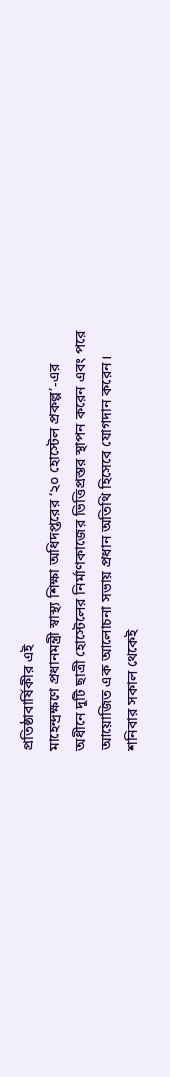প্রতিষ্ঠাবার্ষিকীর এই
মাহেন্দ্রক্ষণে প্রধানমন্ত্রী স্বাস্থ্য শিক্ষা অধিদপ্তরের ‘২০ হোস্টেল প্রকল্প’-এর
অধীনে দুটি ছাত্রী হোস্টেলের নির্মাণকাজের ভিত্তিপ্রস্তর স্থাপন করেন এবং পরে
আয়োজিত এক আলোচনা সভায় প্রধান অতিথি হিসেবে যোগদান করেন।
শনিবার সকাল থেকেই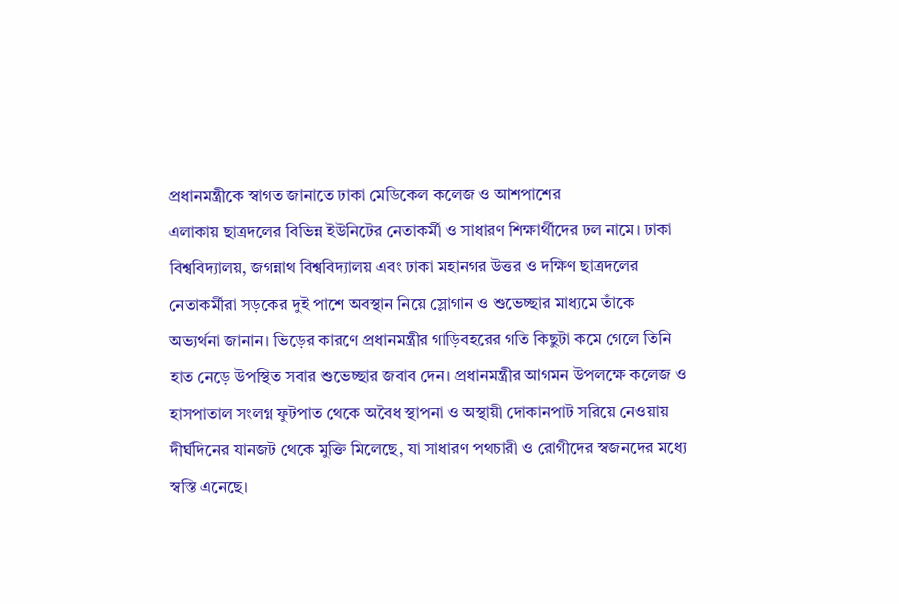প্রধানমন্ত্রীকে স্বাগত জানাতে ঢাকা মেডিকেল কলেজ ও আশপাশের
এলাকায় ছাত্রদলের বিভিন্ন ইউনিটের নেতাকর্মী ও সাধারণ শিক্ষার্থীদের ঢল নামে। ঢাকা
বিশ্ববিদ্যালয়, জগন্নাথ বিশ্ববিদ্যালয় এবং ঢাকা মহানগর উত্তর ও দক্ষিণ ছাত্রদলের
নেতাকর্মীরা সড়কের দুই পাশে অবস্থান নিয়ে স্লোগান ও শুভেচ্ছার মাধ্যমে তাঁকে
অভ্যর্থনা জানান। ভিড়ের কারণে প্রধানমন্ত্রীর গাড়িবহরের গতি কিছুটা কমে গেলে তিনি
হাত নেড়ে উপস্থিত সবার শুভেচ্ছার জবাব দেন। প্রধানমন্ত্রীর আগমন উপলক্ষে কলেজ ও
হাসপাতাল সংলগ্ন ফুটপাত থেকে অবৈধ স্থাপনা ও অস্থায়ী দোকানপাট সরিয়ে নেওয়ায়
দীর্ঘদিনের যানজট থেকে মুক্তি মিলেছে, যা সাধারণ পথচারী ও রোগীদের স্বজনদের মধ্যে
স্বস্তি এনেছে।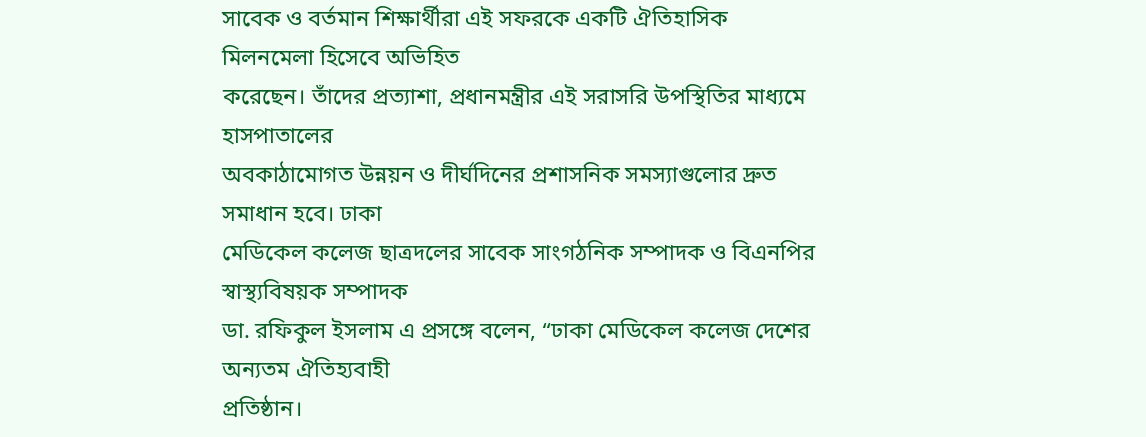সাবেক ও বর্তমান শিক্ষার্থীরা এই সফরকে একটি ঐতিহাসিক মিলনমেলা হিসেবে অভিহিত
করেছেন। তাঁদের প্রত্যাশা, প্রধানমন্ত্রীর এই সরাসরি উপস্থিতির মাধ্যমে হাসপাতালের
অবকাঠামোগত উন্নয়ন ও দীর্ঘদিনের প্রশাসনিক সমস্যাগুলোর দ্রুত সমাধান হবে। ঢাকা
মেডিকেল কলেজ ছাত্রদলের সাবেক সাংগঠনিক সম্পাদক ও বিএনপির স্বাস্থ্যবিষয়ক সম্পাদক
ডা. রফিকুল ইসলাম এ প্রসঙ্গে বলেন, “ঢাকা মেডিকেল কলেজ দেশের অন্যতম ঐতিহ্যবাহী
প্রতিষ্ঠান।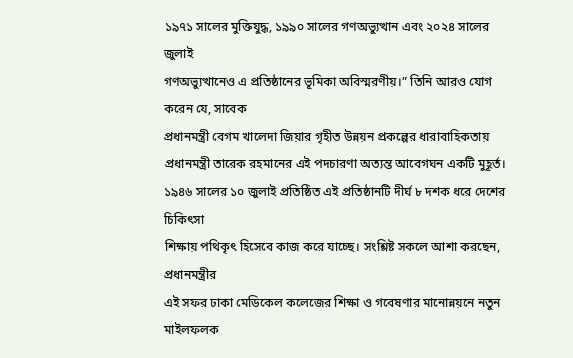১৯৭১ সালের মুক্তিযুদ্ধ, ১৯৯০ সালের গণঅভ্যুত্থান এবং ২০২৪ সালের জুলাই
গণঅভ্যুত্থানেও এ প্রতিষ্ঠানের ভূমিকা অবিস্মরণীয়।” তিনি আরও যোগ করেন যে, সাবেক
প্রধানমন্ত্রী বেগম খালেদা জিয়ার গৃহীত উন্নয়ন প্রকল্পের ধারাবাহিকতায়
প্রধানমন্ত্রী তারেক রহমানের এই পদচারণা অত্যন্ত আবেগঘন একটি মুহূর্ত।
১৯৪৬ সালের ১০ জুলাই প্রতিষ্ঠিত এই প্রতিষ্ঠানটি দীর্ঘ ৮ দশক ধরে দেশের চিকিৎসা
শিক্ষায় পথিকৃৎ হিসেবে কাজ করে যাচ্ছে। সংশ্লিষ্ট সকলে আশা করছেন, প্রধানমন্ত্রীর
এই সফর ঢাকা মেডিকেল কলেজের শিক্ষা ও গবেষণার মানোন্নয়নে নতুন মাইলফলক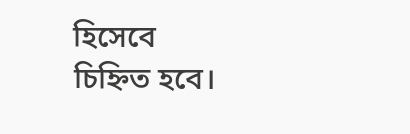হিসেবে
চিহ্নিত হবে।